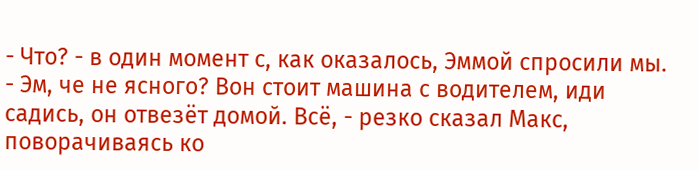- Что? - в один момент с, как оказалось, Эммой спросили мы.
- Эм, че не ясного? Вон стоит машина с водителем, иди садись, он отвезёт домой. Всё, - резко сказал Макс, поворачиваясь ко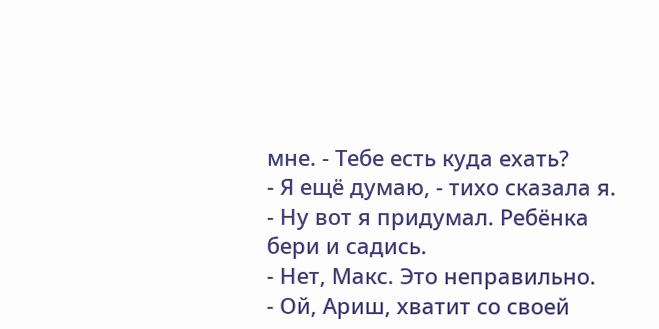мне. - Тебе есть куда ехать?
- Я ещё думаю, - тихо сказала я.
- Ну вот я придумал. Ребёнка бери и садись.
- Нет, Макс. Это неправильно.
- Ой, Ариш, хватит со своей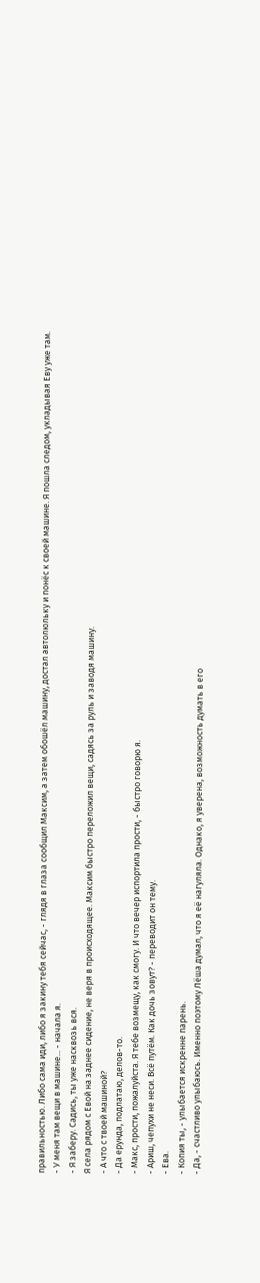правильностью. Либо сама иди, либо я закину тебя сейчас, - глядя в глаза сообщил Максим, а затем обошёл машину, достал автолюльку и понёс к своей машине. Я пошла следом, укладывая Еву уже там.
- У меня там вещи в машине... - начала я.
- Я заберу. Садись, ты уже насквозь вся.
Я села рядом с Евой на заднее сидение, не веря в происходящее. Максим быстро переложил вещи, садясь за руль и заводя машину.
- А что с твоей машиной?
- Да ерунда, подлатаю, делов-то.
- Макс, прости, пожалуйста. Я тебе возмещу, как смогу. И что вечер испортила прости, - быстро говорю я.
- Ариш, чепухи не неси. Всё путём. Как дочь зовут? - переводит он тему.
- Ева.
- Копия ты, - улыбается искренне парень.
- Да, - счастливо улыбаюсь. Именно поэтому Лёша думал, что я её нагуляла. Однако, я уверена, возможность думать в его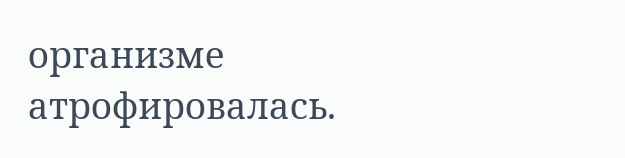организме атрофировалась.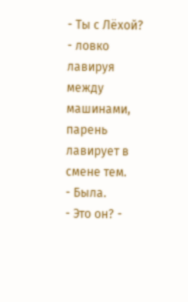- Ты с Лёхой? - ловко лавируя между машинами, парень лавирует в смене тем.
- Была.
- Это он? -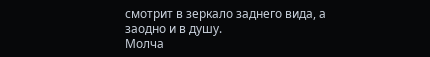смотрит в зеркало заднего вида, а заодно и в душу.
Молча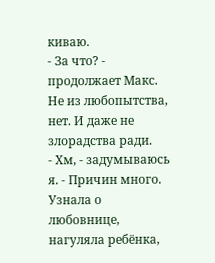киваю.
- За что? - продолжает Макс. Не из любопытства, нет. И даже не злорадства ради.
- Хм, - задумываюсь я. - Причин много. Узнала о любовнице, нагуляла ребёнка,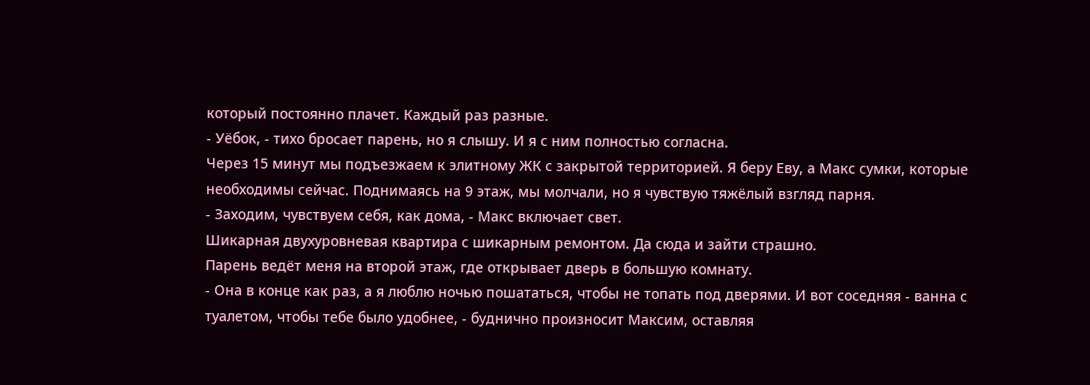который постоянно плачет. Каждый раз разные.
- Уёбок, - тихо бросает парень, но я слышу. И я с ним полностью согласна.
Через 15 минут мы подъезжаем к элитному ЖК с закрытой территорией. Я беру Еву, а Макс сумки, которые необходимы сейчас. Поднимаясь на 9 этаж, мы молчали, но я чувствую тяжёлый взгляд парня.
- Заходим, чувствуем себя, как дома, - Макс включает свет.
Шикарная двухуровневая квартира с шикарным ремонтом. Да сюда и зайти страшно.
Парень ведёт меня на второй этаж, где открывает дверь в большую комнату.
- Она в конце как раз, а я люблю ночью пошататься, чтобы не топать под дверями. И вот соседняя - ванна с туалетом, чтобы тебе было удобнее, - буднично произносит Максим, оставляя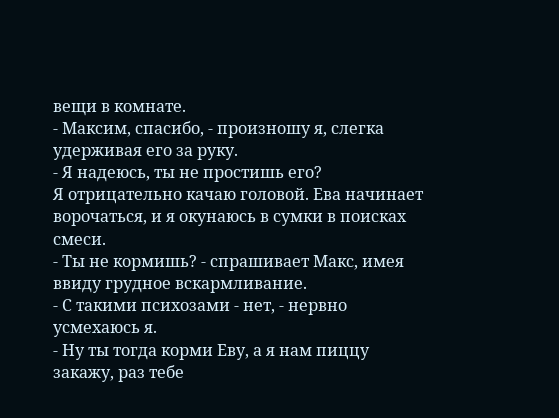вещи в комнате.
- Максим, спасибо, - произношу я, слегка удерживая его за руку.
- Я надеюсь, ты не простишь его?
Я отрицательно качаю головой. Ева начинает ворочаться, и я окунаюсь в сумки в поисках смеси.
- Ты не кормишь? - спрашивает Макс, имея ввиду грудное вскармливание.
- С такими психозами - нет, - нервно усмехаюсь я.
- Ну ты тогда корми Еву, а я нам пиццу закажу, раз тебе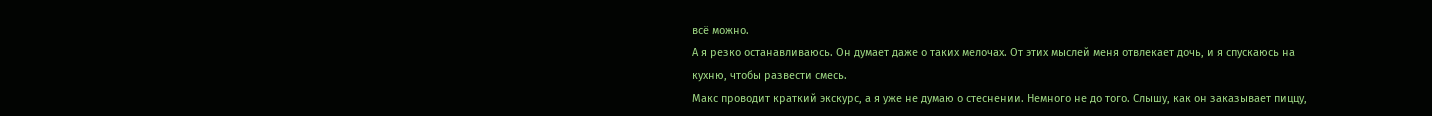всё можно.
А я резко останавливаюсь. Он думает даже о таких мелочах. От этих мыслей меня отвлекает дочь, и я спускаюсь на кухню, чтобы развести смесь.
Макс проводит краткий экскурс, а я уже не думаю о стеснении. Немного не до того. Слышу, как он заказывает пиццу,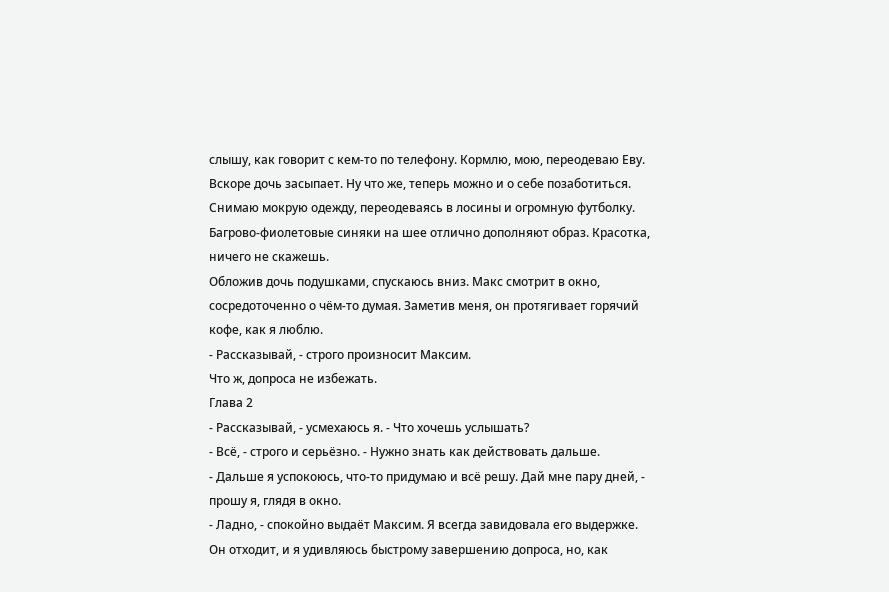слышу, как говорит с кем-то по телефону. Кормлю, мою, переодеваю Еву. Вскоре дочь засыпает. Ну что же, теперь можно и о себе позаботиться. Снимаю мокрую одежду, переодеваясь в лосины и огромную футболку. Багрово-фиолетовые синяки на шее отлично дополняют образ. Красотка, ничего не скажешь.
Обложив дочь подушками, спускаюсь вниз. Макс смотрит в окно, сосредоточенно о чём-то думая. Заметив меня, он протягивает горячий кофе, как я люблю.
- Рассказывай, - строго произносит Максим.
Что ж, допроса не избежать.
Глава 2
- Рассказывай, - усмехаюсь я. - Что хочешь услышать?
- Всё, - строго и серьёзно. - Нужно знать как действовать дальше.
- Дальше я успокоюсь, что-то придумаю и всё решу. Дай мне пару дней, - прошу я, глядя в окно.
- Ладно, - спокойно выдаёт Максим. Я всегда завидовала его выдержке.
Он отходит, и я удивляюсь быстрому завершению допроса, но, как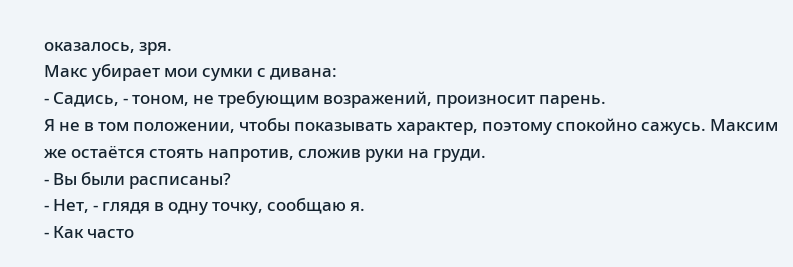оказалось, зря.
Макс убирает мои сумки с дивана:
- Садись, - тоном, не требующим возражений, произносит парень.
Я не в том положении, чтобы показывать характер, поэтому спокойно сажусь. Максим же остаётся стоять напротив, сложив руки на груди.
- Вы были расписаны?
- Нет, - глядя в одну точку, сообщаю я.
- Как часто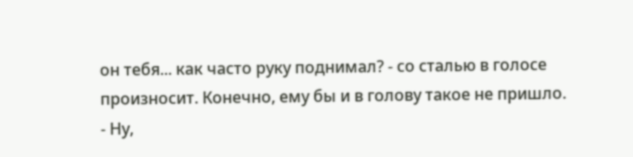он тебя... как часто руку поднимал? - со сталью в голосе произносит. Конечно, ему бы и в голову такое не пришло.
- Ну,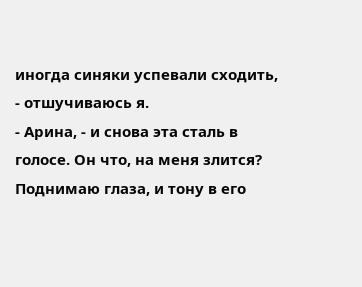иногда синяки успевали сходить, - отшучиваюсь я.
- Арина, - и снова эта сталь в голосе. Он что, на меня злится? Поднимаю глаза, и тону в его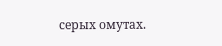серых омутах.